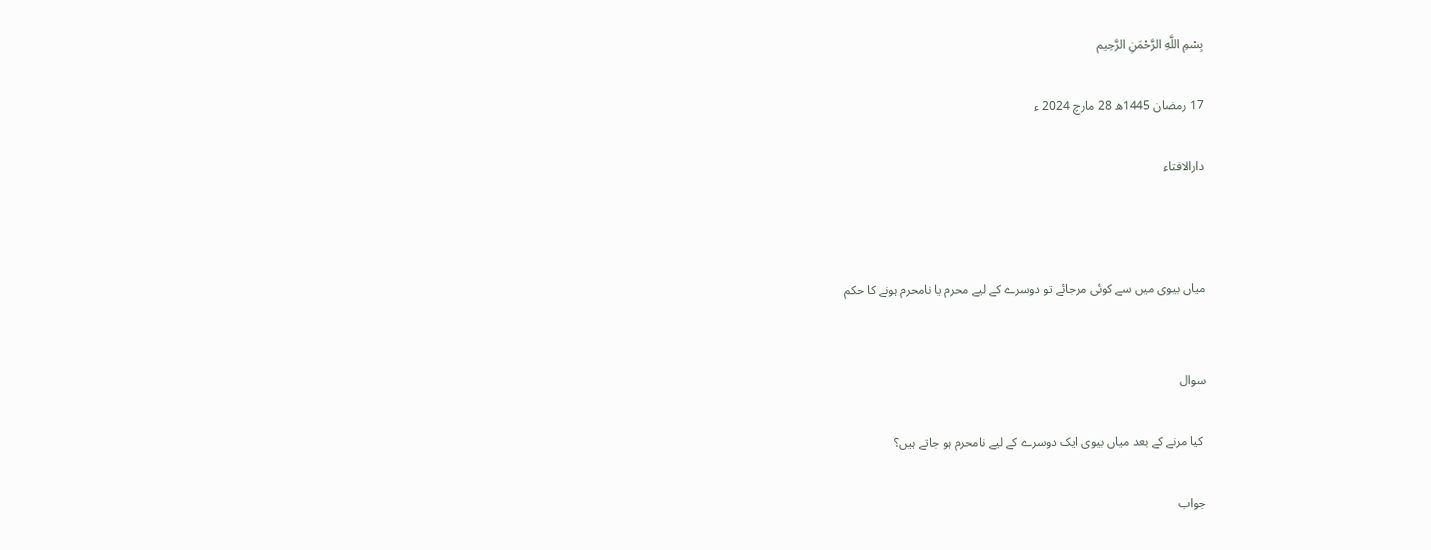بِسْمِ اللَّهِ الرَّحْمَنِ الرَّحِيم

17 رمضان 1445ھ 28 مارچ 2024 ء

دارالافتاء



میاں بیوی میں سے کوئی مرجائے تو دوسرے کے لیے محرم یا نامحرم ہونے کا حکم


سوال

 کیا مرنے کے بعد میاں بیوی ایک دوسرے کے لیے نامحرم ہو جاتے ہیں؟

جواب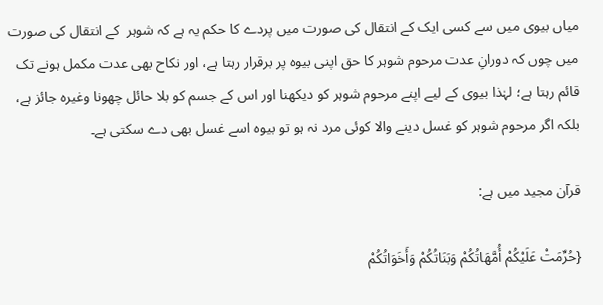میاں بیوی میں سے کسی ایک کے انتقال کی صورت میں پردے کا حکم یہ ہے کہ شوہر  کے انتقال کی صورت میں چوں کہ دورانِ عدت مرحوم شوہر کا حق اپنی بیوہ پر برقرار رہتا ہے، اور نکاح بھی عدت مکمل ہونے تک قائم رہتا ہے؛ لہٰذا بیوی کے لیے اپنے مرحوم شوہر کو دیکھنا اور اس کے جسم کو بلا حائل چھونا وغیرہ جائز ہے، بلکہ اگر مرحوم شوہر کو غسل دینے والا کوئی مرد نہ ہو تو بیوہ اسے غسل بھی دے سکتی ہے۔

قرآن مجید میں ہے:

{حُرِّمَتْ عَلَيْكُمْ أُمَّهَاتُكُمْ وَبَنَاتُكُمْ وَأَخَوَاتُكُمْ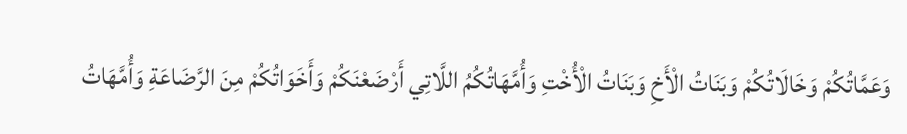وَعَمَّاتُكُمْ وَخَالَاتُكُمْ وَبَنَاتُ الْأَخِ وَبَنَاتُ الْأُخْتِ وَأُمَّهَاتُكُمُ اللَّاتِي أَرْضَعْنَكُمْ وَأَخَوَاتُكُمْ مِنَ الرَّضَاعَةِ وَأُمَّهَاتُ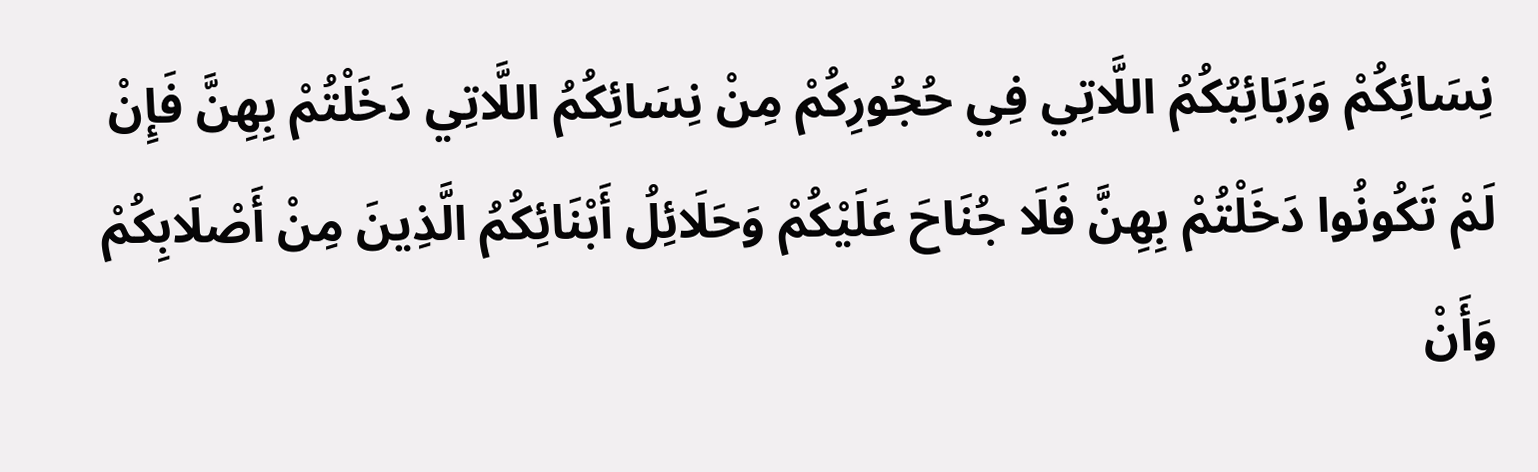نِسَائِكُمْ وَرَبَائِبُكُمُ اللَّاتِي فِي حُجُورِكُمْ مِنْ نِسَائِكُمُ اللَّاتِي دَخَلْتُمْ بِهِنَّ فَإِنْ لَمْ تَكُونُوا دَخَلْتُمْ بِهِنَّ فَلَا جُنَاحَ عَلَيْكُمْ وَحَلَائِلُ أَبْنَائِكُمُ الَّذِينَ مِنْ أَصْلَابِكُمْ وَأَنْ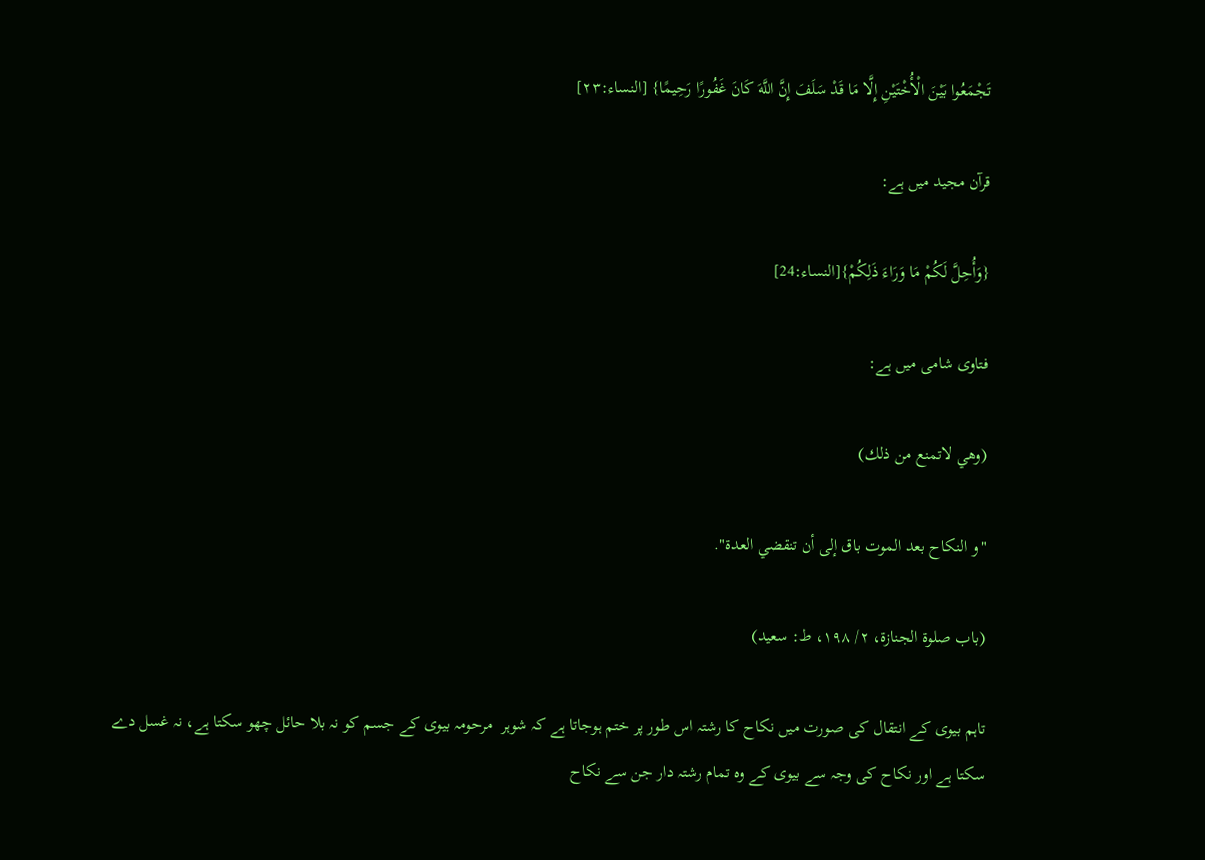تَجْمَعُوا بَيْنَ الْأُخْتَيْنِ إِلَّا مَا قَدْ سَلَفَ إِنَّ اللَّهَ كَانَ غَفُورًا رَحِيمًا} [النساء:۲۳]

قرآن مجید میں ہے:

{وَأُحِلَّ لَكُمْ مَا وَرَاءَ ذَلِكُمْ}[النساء:24]

فتاوی شامی میں ہے:

(وهي لاتمنع من ذلك)

"و النكاح بعد الموت باق إلى أن تنقضي العدة".

(باب صلوة الجنازة، ٢/ ١٩٨، ط: سعيد)

تاہم بیوی کے انتقال کی صورت میں نکاح کا رشتہ اس طور پر ختم ہوجاتا ہے کہ شوہر  مرحومہ بیوی کے جسم کو نہ بلا حائل چھو سکتا ہے، نہ غسل دے سکتا ہے اور نکاح کی وجہ سے بیوی کے وہ تمام رشتہ دار جن سے نکاح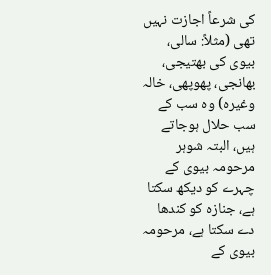کی شرعاً اجازت نہیں تھی (مثلاً: سالی، بیوی کی بھتیجی، بھانجی، پھوپھی، خالہ وغیرہ) وہ سب کے سب حلال ہوجاتے ہیں، البتہ شوہر مرحومہ بیوی کے چہرے کو دیکھ سکتا ہے، جنازہ کو کندھا دے سکتا ہے، مرحومہ بیوی کے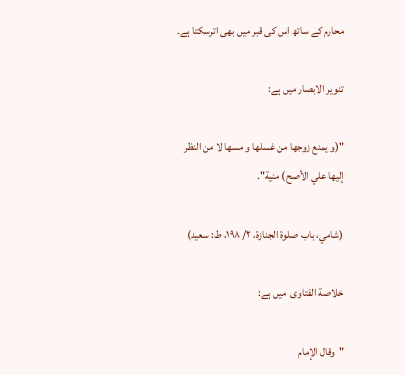محارم کے ساتھ اس کی قبر میں بھی اترسکتا ہے۔

تنویر الابصار میں ہے:

"(و يمنع زوجها من غسلها و مسها لا من النظر إليها علي الأصح) منية".

(شامي، باب صلوة الجنازة، ٢/ ١٩٨، ط: سعيد)

خلاصة الفتاوی  میں ہے:

"وقال الإمام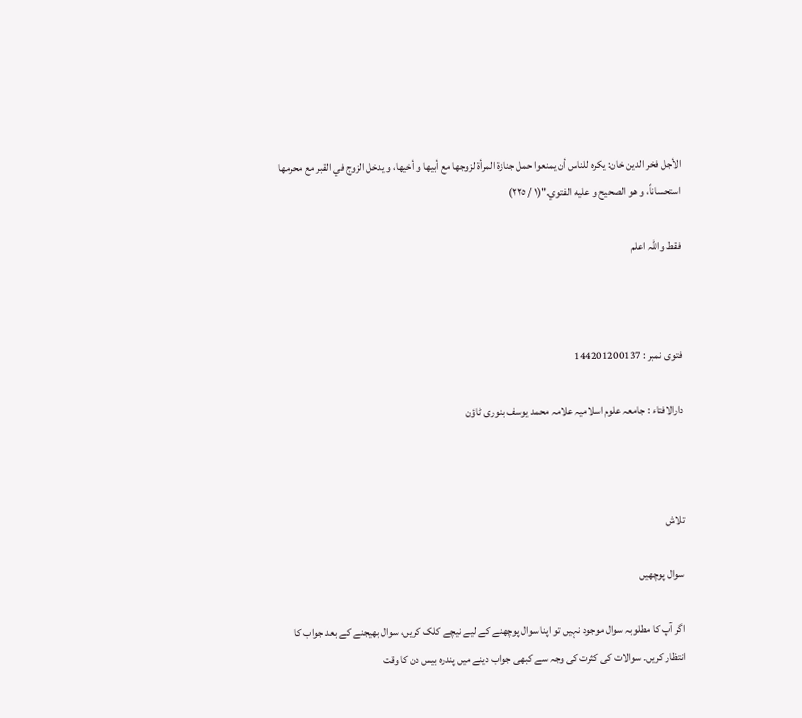الأجل فخر الدين خان: يكره للناس أن يمنعوا حمل جنازة المرأة لزوجها مع أبيها و أخيها، و يدخل الزوج في القبر مع محرمها استحساناً، و هو الصحيح و عليه الفتوي."(١ / ٢٢٥)

فقط واللہ اعلم



فتوی نمبر : 144201200137

دارالافتاء : جامعہ علوم اسلامیہ علامہ محمد یوسف بنوری ٹاؤن



تلاش

سوال پوچھیں

اگر آپ کا مطلوبہ سوال موجود نہیں تو اپنا سوال پوچھنے کے لیے نیچے کلک کریں، سوال بھیجنے کے بعد جواب کا انتظار کریں۔ سوالات کی کثرت کی وجہ سے کبھی جواب دینے میں پندرہ بیس دن کا وقت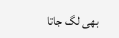بھی لگ جاتا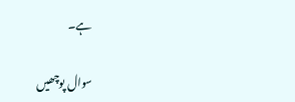ہے۔

سوال پوچھیں